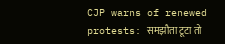CJP warns of renewed protests: समझौता टूटा तो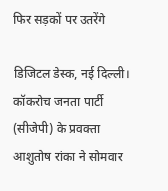फिर सड़कों पर उतरेंगे

डिजिटल डेस्क, नई दिल्ली। कॉकरोच जनता पार्टी (सीजेपी) के प्रवक्ता आशुतोष रांका ने सोमवार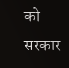को सरकार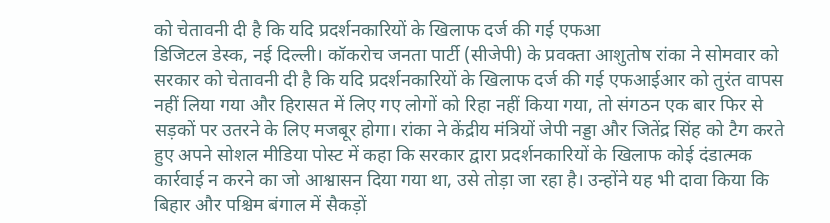को चेतावनी दी है कि यदि प्रदर्शनकारियों के खिलाफ दर्ज की गई एफआ
डिजिटल डेस्क, नई दिल्ली। कॉकरोच जनता पार्टी (सीजेपी) के प्रवक्ता आशुतोष रांका ने सोमवार को सरकार को चेतावनी दी है कि यदि प्रदर्शनकारियों के खिलाफ दर्ज की गई एफआईआर को तुरंत वापस नहीं लिया गया और हिरासत में लिए गए लोगों को रिहा नहीं किया गया, तो संगठन एक बार फिर से सड़कों पर उतरने के लिए मजबूर होगा। रांका ने केंद्रीय मंत्रियों जेपी नड्डा और जितेंद्र सिंह को टैग करते हुए अपने सोशल मीडिया पोस्ट में कहा कि सरकार द्वारा प्रदर्शनकारियों के खिलाफ कोई दंडात्मक कार्रवाई न करने का जो आश्वासन दिया गया था, उसे तोड़ा जा रहा है। उन्होंने यह भी दावा किया कि बिहार और पश्चिम बंगाल में सैकड़ों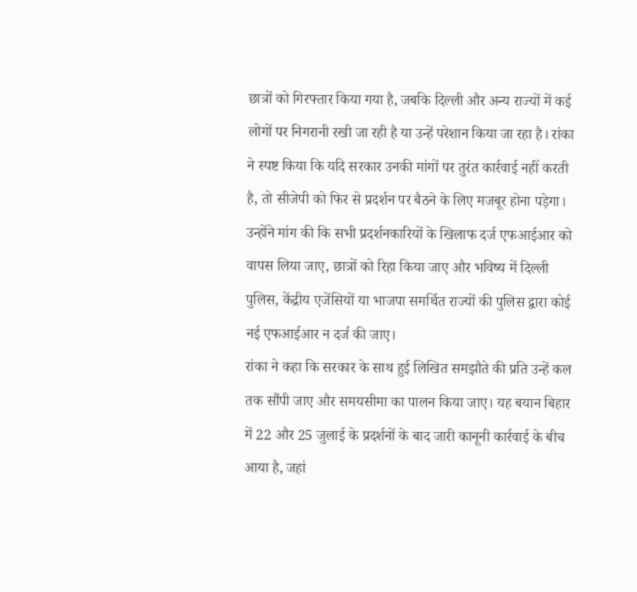छात्रों को गिरफ्तार किया गया है, जबकि दिल्ली और अन्य राज्यों में कई लोगों पर निगरानी रखी जा रही है या उन्हें परेशान किया जा रहा है। रांका ने स्पष्ट किया कि यदि सरकार उनकी मांगों पर तुरंत कार्रवाई नहीं करती है, तो सीजेपी को फिर से प्रदर्शन पर बैठने के लिए मजबूर होना पड़ेगा। उन्होंने मांग की कि सभी प्रदर्शनकारियों के खिलाफ दर्ज एफआईआर को वापस लिया जाए, छात्रों को रिहा किया जाए और भविष्य में दिल्ली पुलिस, केंद्रीय एजेंसियों या भाजपा समर्थित राज्यों की पुलिस द्वारा कोई नई एफआईआर न दर्ज की जाए।
रांका ने कहा कि सरकार के साथ हुई लिखित समझौते की प्रति उन्हें कल तक सौंपी जाए और समयसीमा का पालन किया जाए। यह बयान बिहार में 22 और 25 जुलाई के प्रदर्शनों के बाद जारी कानूनी कार्रवाई के बीच आया है, जहां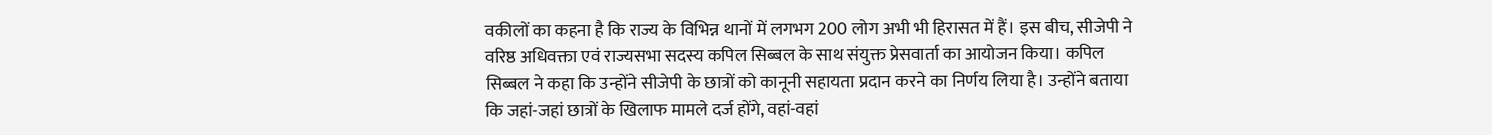वकीलों का कहना है कि राज्य के विभिन्न थानों में लगभग 200 लोग अभी भी हिरासत में हैं। इस बीच, सीजेपी ने वरिष्ठ अधिवक्ता एवं राज्यसभा सदस्य कपिल सिब्बल के साथ संयुक्त प्रेसवार्ता का आयोजन किया। कपिल सिब्बल ने कहा कि उन्होंने सीजेपी के छात्रों को कानूनी सहायता प्रदान करने का निर्णय लिया है। उन्होंने बताया कि जहां-जहां छात्रों के खिलाफ मामले दर्ज होंगे, वहां-वहां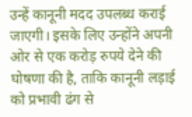उन्हें कानूनी मदद उपलब्ध कराई जाएगी। इसके लिए उन्होंने अपनी ओर से एक करोड़ रुपये देने की घोषणा की है, ताकि कानूनी लड़ाई को प्रभावी ढंग से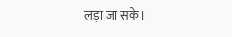लड़ा जा सके।